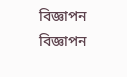বিজ্ঞাপন
বিজ্ঞাপন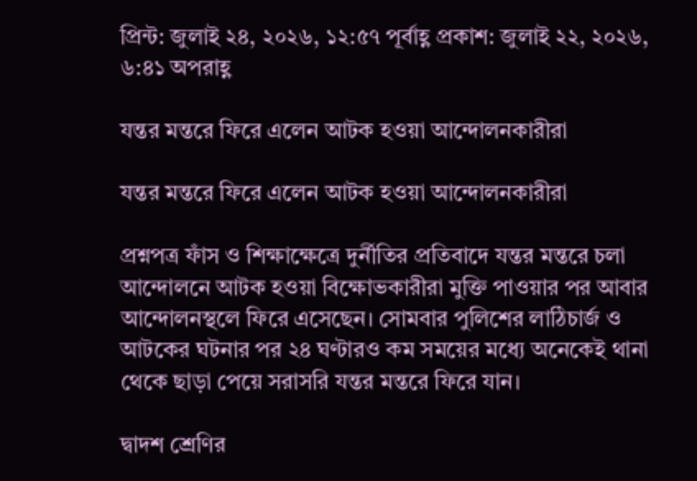প্রিন্ট: জুলাই ২৪, ২০২৬, ১২:৫৭ পূর্বাহ্ণ প্রকাশ: জুলাই ২২, ২০২৬, ৬:৪১ অপরাহ্ণ

যন্তর মন্তরে ফিরে এলেন আটক হওয়া আন্দোলনকারীরা

যন্তর মন্তরে ফিরে এলেন আটক হওয়া আন্দোলনকারীরা

প্রশ্নপত্র ফাঁস ও শিক্ষাক্ষেত্রে দুর্নীতির প্রতিবাদে যন্তর মন্তরে চলা আন্দোলনে আটক হওয়া বিক্ষোভকারীরা মুক্তি পাওয়ার পর আবার আন্দোলনস্থলে ফিরে এসেছেন। সোমবার পুলিশের লাঠিচার্জ ও আটকের ঘটনার পর ২৪ ঘণ্টারও কম সময়ের মধ্যে অনেকেই থানা থেকে ছাড়া পেয়ে সরাসরি যন্তর মন্তরে ফিরে যান।

দ্বাদশ শ্রেণির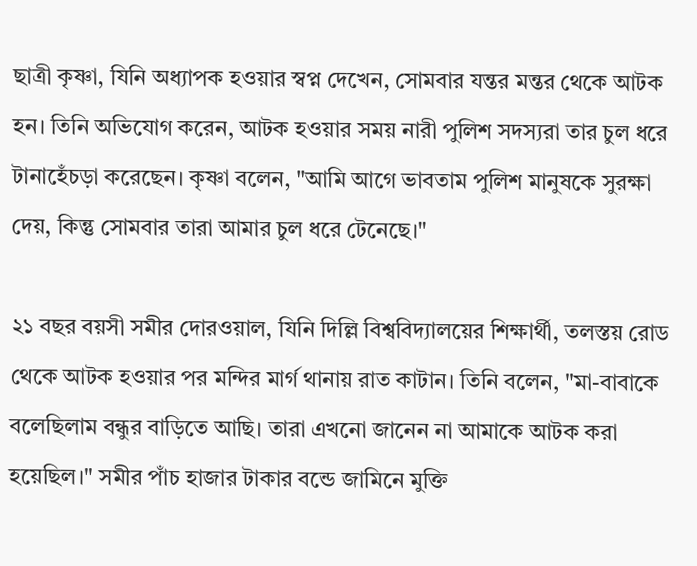ছাত্রী কৃষ্ণা, যিনি অধ্যাপক হওয়ার স্বপ্ন দেখেন, সোমবার যন্তর মন্তর থেকে আটক হন। তিনি অভিযোগ করেন, আটক হওয়ার সময় নারী পুলিশ সদস্যরা তার চুল ধরে টানাহেঁচড়া করেছেন। কৃষ্ণা বলেন, "আমি আগে ভাবতাম পুলিশ মানুষকে সুরক্ষা দেয়, কিন্তু সোমবার তারা আমার চুল ধরে টেনেছে।"

২১ বছর বয়সী সমীর দোরওয়াল, যিনি দিল্লি বিশ্ববিদ্যালয়ের শিক্ষার্থী, তলস্তয় রোড থেকে আটক হওয়ার পর মন্দির মার্গ থানায় রাত কাটান। তিনি বলেন, "মা-বাবাকে বলেছিলাম বন্ধুর বাড়িতে আছি। তারা এখনো জানেন না আমাকে আটক করা হয়েছিল।" সমীর পাঁচ হাজার টাকার বন্ডে জামিনে মুক্তি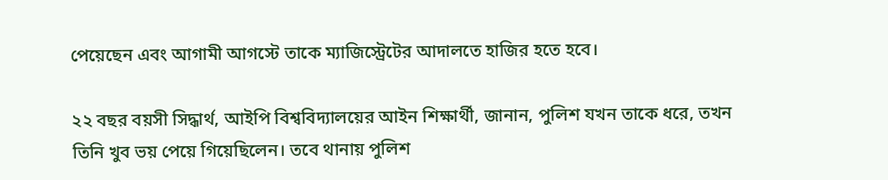পেয়েছেন এবং আগামী আগস্টে তাকে ম্যাজিস্ট্রেটের আদালতে হাজির হতে হবে।

২২ বছর বয়সী সিদ্ধার্থ, আইপি বিশ্ববিদ্যালয়ের আইন শিক্ষার্থী, জানান, পুলিশ যখন তাকে ধরে, তখন তিনি খুব ভয় পেয়ে গিয়েছিলেন। তবে থানায় পুলিশ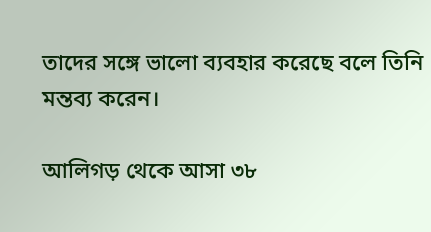তাদের সঙ্গে ভালো ব্যবহার করেছে বলে তিনি মন্তব্য করেন।

আলিগড় থেকে আসা ৩৮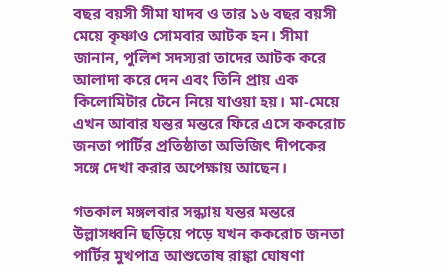বছর বয়সী সীমা যাদব ও তার ১৬ বছর বয়সী মেয়ে কৃষ্ণাও সোমবার আটক হন। সীমা জানান, পুলিশ সদস্যরা তাদের আটক করে আলাদা করে দেন এবং তিনি প্রায় এক কিলোমিটার টেনে নিয়ে যাওয়া হয়। মা-মেয়ে এখন আবার যন্তর মন্তরে ফিরে এসে ককরোচ জনতা পার্টির প্রতিষ্ঠাতা অভিজিৎ দীপকের সঙ্গে দেখা করার অপেক্ষায় আছেন।

গতকাল মঙ্গলবার সন্ধ্যায় যন্তর মন্তরে উল্লাসধ্বনি ছড়িয়ে পড়ে যখন ককরোচ জনতা পার্টির মুখপাত্র আশুতোষ রাঙ্কা ঘোষণা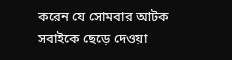করেন যে সোমবার আটক সবাইকে ছেড়ে দেওয়া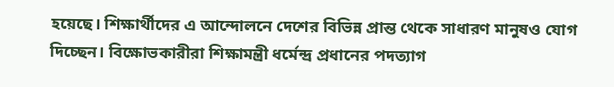হয়েছে। শিক্ষার্থীদের এ আন্দোলনে দেশের বিভিন্ন প্রান্ত থেকে সাধারণ মানুষও যোগ দিচ্ছেন। বিক্ষোভকারীরা শিক্ষামন্ত্রী ধর্মেন্দ্র প্রধানের পদত্যাগ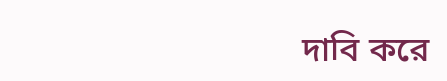দাবি করে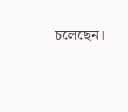চলেছেন।